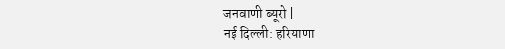जनवाणी ब्यूरो |
नई दिल्ली: हरियाणा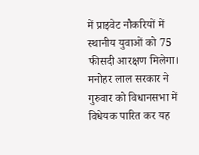में प्राइवेट नौकरियों में स्थानीय युवाओं को 75 फीसदी आरक्षण मिलेगा। मनोहर लाल सरकार ने गुरुवार को विधानसभा में विधेयक पारित कर यह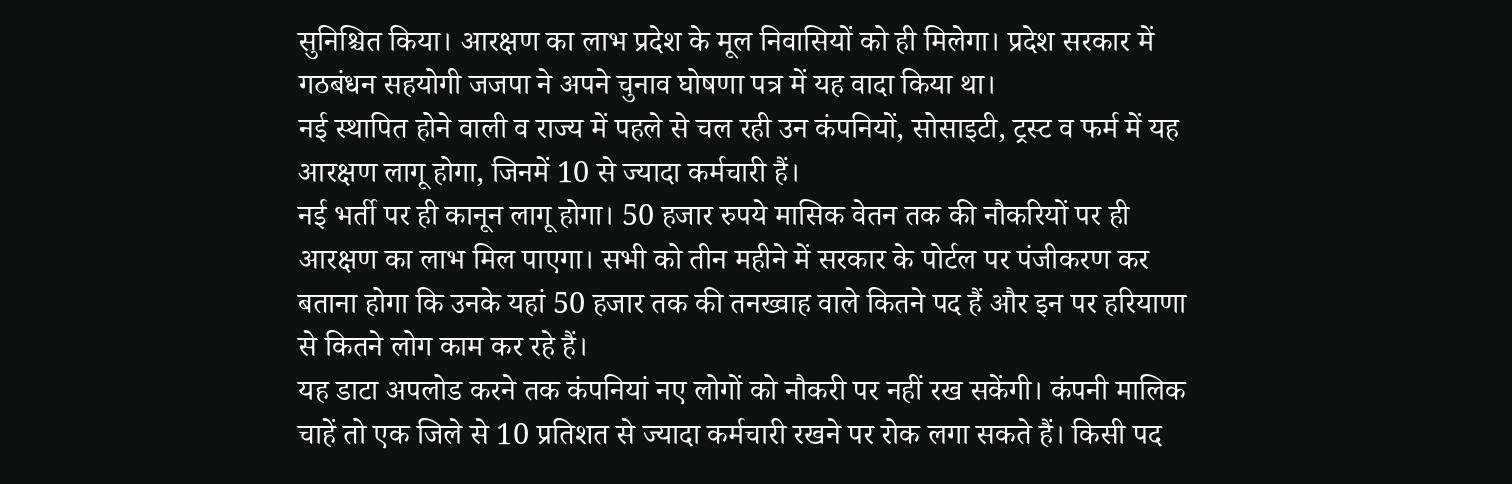सुनिश्चित किया। आरक्षण का लाभ प्रदेश के मूल निवासियों को ही मिलेगा। प्रदेश सरकार में गठबंधन सहयोगी जजपा ने अपने चुनाव घोषणा पत्र में यह वादा किया था।
नई स्थापित होने वाली व राज्य में पहले से चल रही उन कंपनियों, सोसाइटी, ट्रस्ट व फर्म में यह आरक्षण लागू होगा, जिनमें 10 से ज्यादा कर्मचारी हैं।
नई भर्ती पर ही कानून लागू होगा। 50 हजार रुपये मासिक वेतन तक की नौकरियों पर ही आरक्षण का लाभ मिल पाएगा। सभी को तीन महीने में सरकार के पोर्टल पर पंजीकरण कर बताना होगा कि उनके यहां 50 हजार तक की तनख्वाह वाले कितने पद हैं और इन पर हरियाणा से कितने लोग काम कर रहे हैं।
यह डाटा अपलोड करने तक कंपनियां नए लोगों को नौकरी पर नहीं रख सकेंगी। कंपनी मालिक चाहें तो एक जिले से 10 प्रतिशत से ज्यादा कर्मचारी रखने पर रोक लगा सकते हैं। किसी पद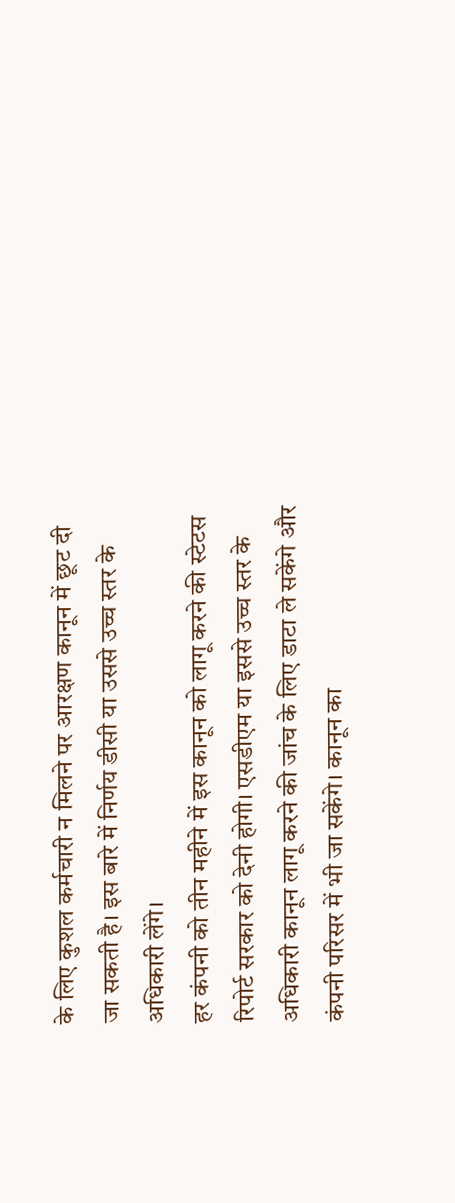के लिए कुशल कर्मचारी न मिलने पर आरक्षण कानून में छूट दी जा सकती है। इस बारे में निर्णय डीसी या उससे उच्च स्तर के अधिकारी लेंगे।
हर कंपनी को तीन महीने में इस कानून को लागू करने की स्टेटस रिपोर्ट सरकार को देनी होगी। एसडीएम या इससे उच्च स्तर के अधिकारी कानून लागू करने की जांच के लिए डाटा ले सकेंगे और कंपनी परिसर में भी जा सकेंगे। कानून का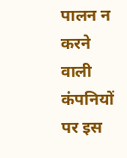पालन न करने वाली कंपनियों पर इस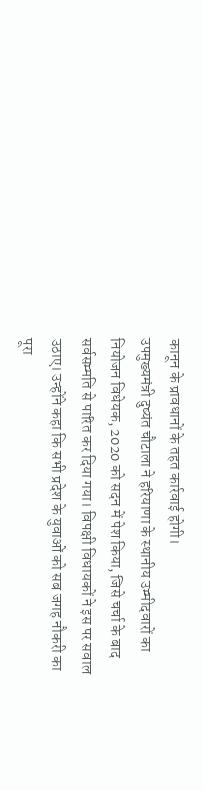कानून के प्रावधानों के तहत कार्रवाई होगी।
उपमुख्यमंत्री दुष्यंत चौटाला ने हरियाणा के स्थानीय उम्मीदवारों का नियोजन विधेयक, 2020 को सदन में पेश किया, जिसे चर्चा के बाद सर्वसम्मति से पारित कर दिया गया। विपक्षी विधायकों ने इस पर सवाल उठाए। उन्होंने कहा कि सभी प्रदेश के युवाओं को सब जगह नौकरी का पूरा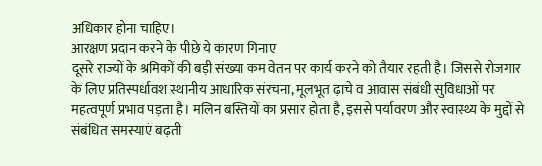अधिकार होना चाहिए।
आरक्षण प्रदान करने के पीछे ये कारण गिनाए
दूसरे राज्यों के श्रमिकों की बड़ी संख्या कम वेतन पर कार्य करने को तैयार रहती है। जिससे रोजगार के लिए प्रतिस्पर्धावश स्थानीय आधारिक संरचना, मूलभूत ढ़ाचे व आवास संबंधी सुविधाओं पर महत्वपूर्ण प्रभाव पड़ता है। मलिन बस्तियों का प्रसार होता है, इससे पर्यावरण और स्वास्थ्य के मुद्दों से संबंधित समस्याएं बढ़ती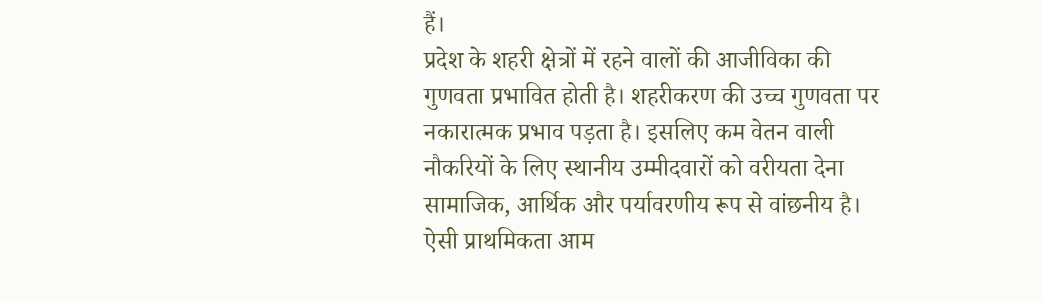हैं।
प्रदेश के शहरी क्षेत्रों में रहने वालों की आजीविका की गुणवता प्रभावित होती है। शहरीकरण की उच्च गुणवता पर नकारात्मक प्रभाव पड़ता है। इसलिए कम वेतन वाली नौकरियों के लिए स्थानीय उम्मीदवारों को वरीयता देना सामाजिक, आर्थिक और पर्यावरणीय रूप से वांछनीय है। ऐसी प्राथमिकता आम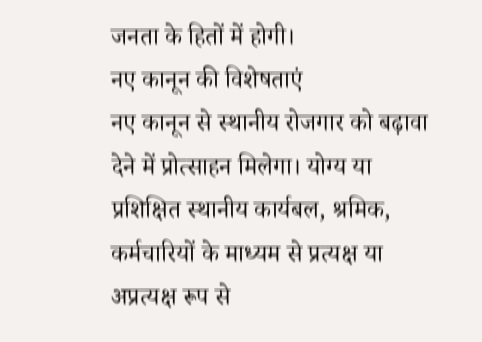जनता के हितों में होगी।
नए कानून की विशेषताएं
नए कानून से स्थानीय रोजगार को बढ़ावा देने में प्रोत्साहन मिलेगा। योग्य या प्रशिक्षित स्थानीय कार्यबल, श्रमिक, कर्मचारियों के माध्यम से प्रत्यक्ष या अप्रत्यक्ष रूप से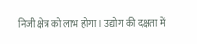निजी क्षेत्र को लाभ होगा। उद्योग की दक्षता में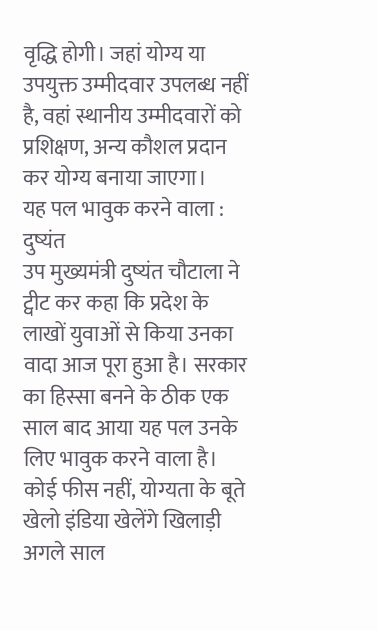वृद्धि होगी। जहां योग्य या उपयुक्त उम्मीदवार उपलब्ध नहीं है, वहां स्थानीय उम्मीदवारों को प्रशिक्षण, अन्य कौशल प्रदान कर योग्य बनाया जाएगा।
यह पल भावुक करने वाला : दुष्यंत
उप मुख्यमंत्री दुष्यंत चौटाला ने ट्वीट कर कहा कि प्रदेश के लाखों युवाओं से किया उनका वादा आज पूरा हुआ है। सरकार का हिस्सा बनने के ठीक एक साल बाद आया यह पल उनके लिए भावुक करने वाला है।
कोई फीस नहीं, योग्यता के बूते खेलो इंडिया खेलेंगे खिलाड़ी
अगले साल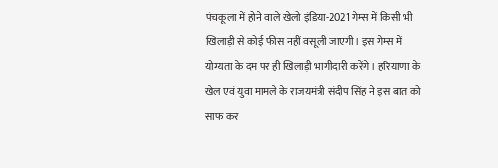पंचकूला में होने वाले खेलो इंडिया-2021 गेम्स में किसी भी खिलाड़ी से कोई फीस नहीं वसूली जाएगी। इस गेम्स में योग्यता के दम पर ही खिलाड़ी भागीदारी करेंगे। हरियाणा के खेल एवं युवा मामले के राजयमंत्री संदीप सिंह ने इस बात को साफ कर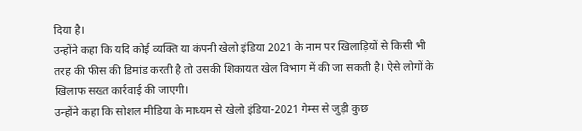दिया है।
उन्होंने कहा कि यदि कोई व्यक्ति या कंपनी खेलो इंडिया 2021 के नाम पर खिलाड़ियों से किसी भी तरह की फीस की डिमांड करती है तो उसकी शिकायत खेल विभाग में की जा सकती है। ऐसे लोगों के खिलाफ सख्त कार्रवाई की जाएगी।
उन्होंने कहा कि सोशल मीडिया के माध्यम से खेलो इंडिया-2021 गेम्स से जुड़ी कुछ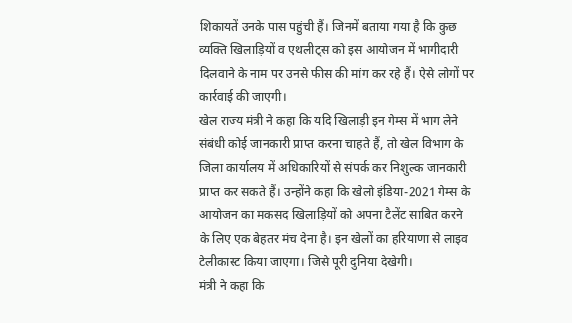शिकायतें उनके पास पहुंची हैं। जिनमें बताया गया है कि कुछ व्यक्ति खिलाड़ियों व एथलीट्स को इस आयोजन में भागीदारी दिलवाने के नाम पर उनसे फीस की मांग कर रहे हैं। ऐसे लोगों पर कार्रवाई की जाएगी।
खेल राज्य मंत्री ने कहा कि यदि खिलाड़ी इन गेम्स में भाग लेने संबंधी कोई जानकारी प्राप्त करना चाहते हैं, तो खेल विभाग के जिला कार्यालय में अधिकारियों से संपर्क कर निशुल्क जानकारी प्राप्त कर सकते हैं। उन्होंने कहा कि खेलो इंडिया-2021 गेम्स के आयोजन का मकसद खिलाड़ियों को अपना टैलेंट साबित करने के लिए एक बेहतर मंच देना है। इन खेलों का हरियाणा से लाइव टेलीकास्ट किया जाएगा। जिसे पूरी दुनिया देखेगी।
मंत्री ने कहा कि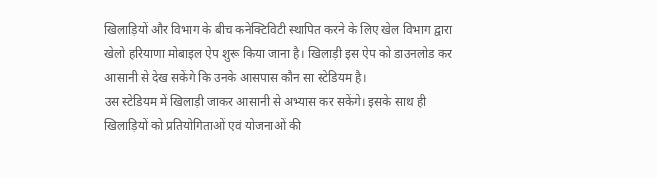खिलाड़ियों और विभाग के बीच कनेक्टिविटी स्थापित करने के लिए खेल विभाग द्वारा खेलो हरियाणा मोबाइल ऐप शुरू किया जाना है। खिलाड़ी इस ऐप को डाउनलोड कर आसानी से देख सकेंगे कि उनके आसपास कौन सा स्टेडियम है।
उस स्टेडियम में खिलाड़ी जाकर आसानी से अभ्यास कर सकेंगे। इसके साथ ही खिलाड़ियों को प्रतियोगिताओं एवं योजनाओं की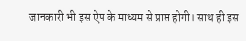जानकारी भी इस ऐप के माध्यम से प्राप्त होगी। साथ ही इस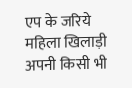एप के जरिये महिला खिलाड़ी अपनी किसी भी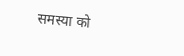समस्या को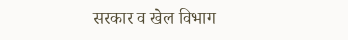सरकार व खेल विभाग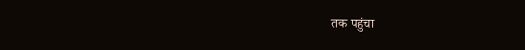तक पहुंचा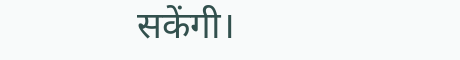सकेंगी।